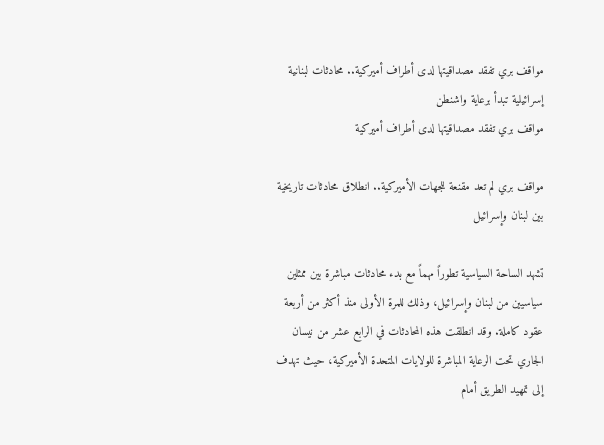مواقف بري تفقد مصداقيتها لدى أطراف أميركية.. محادثات لبنانية إسرائيلية تبدأ برعاية واشنطن
مواقف بري تفقد مصداقيتها لدى أطراف أميركية

مواقف بري لم تعد مقنعة للجهات الأميركية.. انطلاق محادثات تاريخية بين لبنان وإسرائيل

تشهد الساحة السياسية تطوراً مهماً مع بدء محادثات مباشرة بين ممثلين سياسيين من لبنان وإسرائيل، وذلك للمرة الأولى منذ أكثر من أربعة عقود كاملة. وقد انطلقت هذه المحادثات في الرابع عشر من نيسان الجاري تحت الرعاية المباشرة للولايات المتحدة الأميركية، حيث تهدف إلى تمهيد الطريق أمام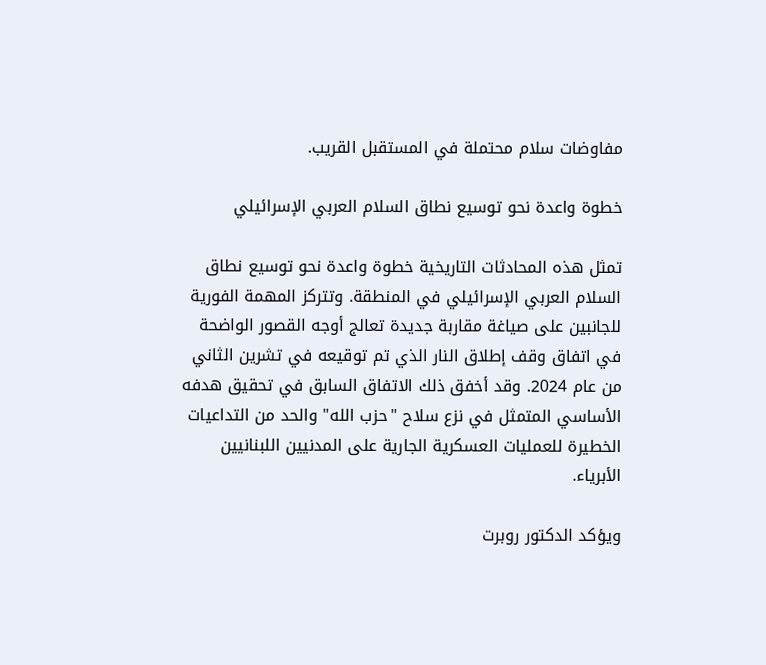مفاوضات سلام محتملة في المستقبل القريب.

خطوة واعدة نحو توسيع نطاق السلام العربي الإسرائيلي

تمثل هذه المحادثات التاريخية خطوة واعدة نحو توسيع نطاق السلام العربي الإسرائيلي في المنطقة. وتتركز المهمة الفورية للجانبين على صياغة مقاربة جديدة تعالج أوجه القصور الواضحة في اتفاق وقف إطلاق النار الذي تم توقيعه في تشرين الثاني من عام 2024. وقد أخفق ذلك الاتفاق السابق في تحقيق هدفه الأساسي المتمثل في نزع سلاح "حزب الله" والحد من التداعيات الخطيرة للعمليات العسكرية الجارية على المدنيين اللبنانيين الأبرياء.

ويؤكد الدكتور روبرت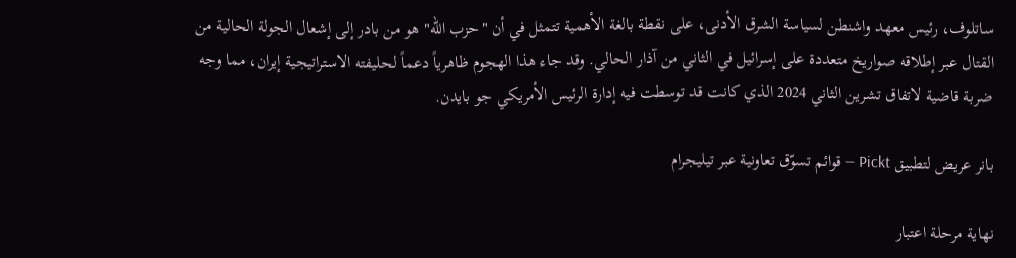ساتلوف، رئيس معهد واشنطن لسياسة الشرق الأدنى، على نقطة بالغة الأهمية تتمثل في أن "حزب الله" هو من بادر إلى إشعال الجولة الحالية من القتال عبر إطلاقه صواريخ متعددة على إسرائيل في الثاني من آذار الحالي. وقد جاء هذا الهجوم ظاهرياً دعماً لحليفته الاستراتيجية إيران، مما وجه ضربة قاضية لاتفاق تشرين الثاني 2024 الذي كانت قد توسطت فيه إدارة الرئيس الأمريكي جو بايدن.

بانر عريض لتطبيق Pickt — قوائم تسوّق تعاونية عبر تيليجرام

نهاية مرحلة اعتبار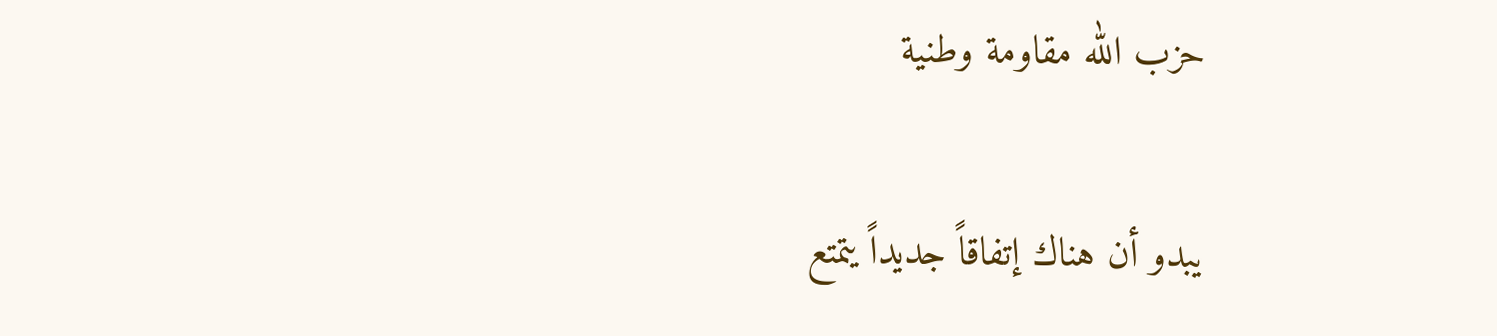حزب الله مقاومة وطنية

يبدو أن هناك إتفاقاً جديداً يتمتع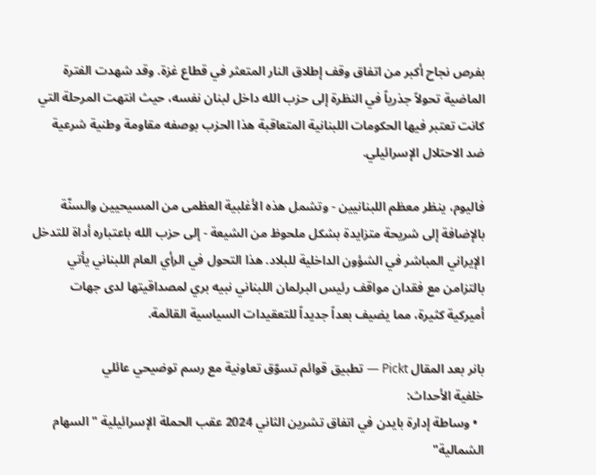بفرص نجاح أكبر من اتفاق وقف إطلاق النار المتعثر في قطاع غزة. وقد شهدت الفترة الماضية تحولاً جذرياً في النظرة إلى حزب الله داخل لبنان نفسه، حيث انتهت المرحلة التي كانت تعتبر فيها الحكومات اللبنانية المتعاقبة هذا الحزب بوصفه مقاومة وطنية شرعية ضد الاحتلال الإسرائيلي.

فاليوم، ينظر معظم اللبنانيين - وتشمل هذه الأغلبية العظمى من المسيحيين والسنّة بالإضافة إلى شريحة متزايدة بشكل ملحوظ من الشيعة - إلى حزب الله باعتباره أداة للتدخل الإيراني المباشر في الشؤون الداخلية للبلاد. هذا التحول في الرأي العام اللبناني يأتي بالتزامن مع فقدان مواقف رئيس البرلمان اللبناني نبيه بري لمصداقيتها لدى جهات أميركية كثيرة، مما يضيف بعداً جديداً للتعقيدات السياسية القائمة.

بانر بعد المقال Pickt — تطبيق قوائم تسوّق تعاونية مع رسم توضيحي عائلي
خلفية الأحداث:
  • وساطة إدارة بايدن في اتفاق تشرين الثاني 2024 عقب الحملة الإسرائيلية "السهام الشمالية"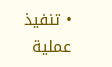• تنفيذ عملية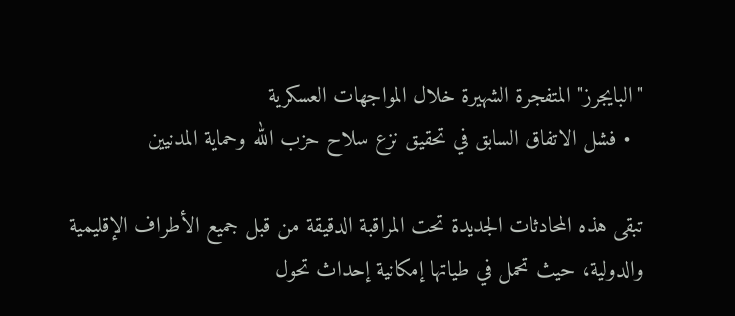"البايجرز" المتفجرة الشهيرة خلال المواجهات العسكرية
  • فشل الاتفاق السابق في تحقيق نزع سلاح حزب الله وحماية المدنيين

تبقى هذه المحادثات الجديدة تحت المراقبة الدقيقة من قبل جميع الأطراف الإقليمية والدولية، حيث تحمل في طياتها إمكانية إحداث تحول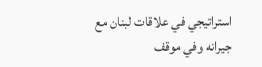استراتيجي في علاقات لبنان مع جيرانه وفي موقف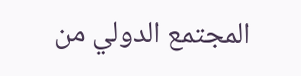المجتمع الدولي من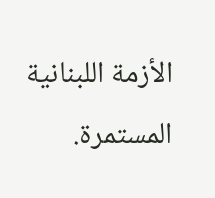الأزمة اللبنانية المستمرة.